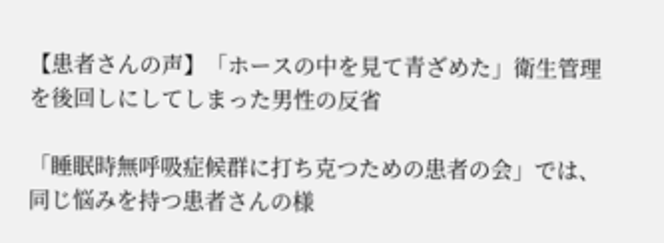【患者さんの声】「ホースの中を見て青ざめた」衛生管理を後回しにしてしまった男性の反省

「睡眠時無呼吸症候群に打ち克つための患者の会」では、同じ悩みを持つ患者さんの様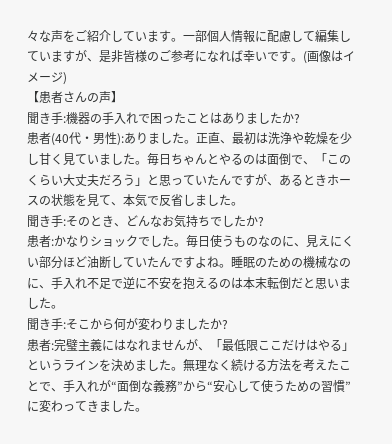々な声をご紹介しています。一部個人情報に配慮して編集していますが、是非皆様のご参考になれば幸いです。(画像はイメージ)
【患者さんの声】
聞き手:機器の手入れで困ったことはありましたか?
患者(40代・男性):ありました。正直、最初は洗浄や乾燥を少し甘く見ていました。毎日ちゃんとやるのは面倒で、「このくらい大丈夫だろう」と思っていたんですが、あるときホースの状態を見て、本気で反省しました。
聞き手:そのとき、どんなお気持ちでしたか?
患者:かなりショックでした。毎日使うものなのに、見えにくい部分ほど油断していたんですよね。睡眠のための機械なのに、手入れ不足で逆に不安を抱えるのは本末転倒だと思いました。
聞き手:そこから何が変わりましたか?
患者:完璧主義にはなれませんが、「最低限ここだけはやる」というラインを決めました。無理なく続ける方法を考えたことで、手入れが“面倒な義務”から“安心して使うための習慣”に変わってきました。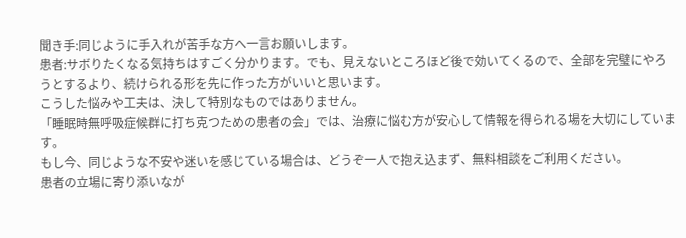聞き手:同じように手入れが苦手な方へ一言お願いします。
患者:サボりたくなる気持ちはすごく分かります。でも、見えないところほど後で効いてくるので、全部を完璧にやろうとするより、続けられる形を先に作った方がいいと思います。
こうした悩みや工夫は、決して特別なものではありません。
「睡眠時無呼吸症候群に打ち克つための患者の会」では、治療に悩む方が安心して情報を得られる場を大切にしています。
もし今、同じような不安や迷いを感じている場合は、どうぞ一人で抱え込まず、無料相談をご利用ください。
患者の立場に寄り添いなが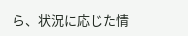ら、状況に応じた情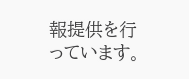報提供を行っています。